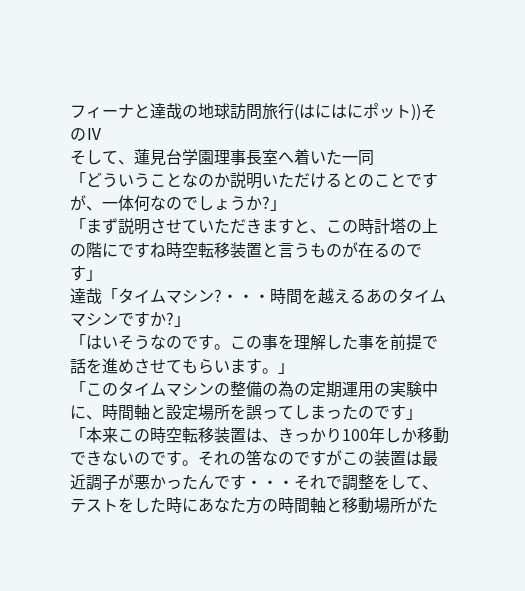フィーナと達哉の地球訪問旅行(はにはにポット))そのⅣ
そして、蓮見台学園理事長室へ着いた一同
「どういうことなのか説明いただけるとのことですが、一体何なのでしょうか?」
「まず説明させていただきますと、この時計塔の上の階にですね時空転移装置と言うものが在るのです」
達哉「タイムマシン?・・・時間を越えるあのタイムマシンですか?」
「はいそうなのです。この事を理解した事を前提で話を進めさせてもらいます。」
「このタイムマシンの整備の為の定期運用の実験中に、時間軸と設定場所を誤ってしまったのです」
「本来この時空転移装置は、きっかり100年しか移動できないのです。それの筈なのですがこの装置は最近調子が悪かったんです・・・それで調整をして、テストをした時にあなた方の時間軸と移動場所がた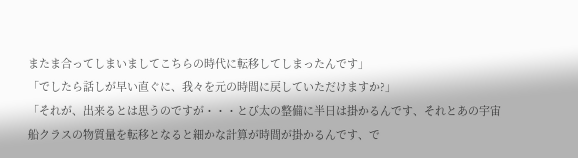またま合ってしまいましてこちらの時代に転移してしまったんです」
「でしたら話しが早い直ぐに、我々を元の時間に戻していただけますか?」
「それが、出来るとは思うのですが・・・とび太の整備に半日は掛かるんです、それとあの宇宙船クラスの物質量を転移となると細かな計算が時間が掛かるんです、で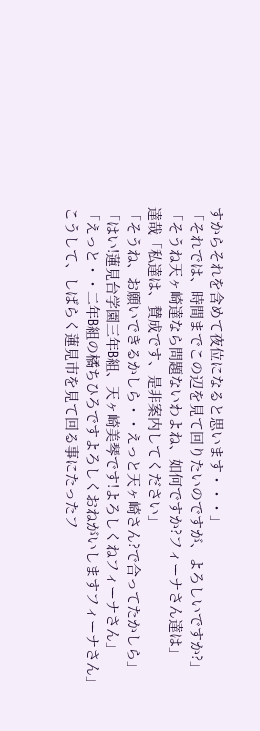すからそれを含めて夜位になると思います・・・」
「それでは、時間までこの辺を見て回りたいのですが、よろしいですか?」
「そうね天ヶ崎達なら問題ないわよね、如何ですか?フィーナさん達は」
達哉「私達は、賛成です、是非案内してください」
「そうね、お願いできるかしら・・えっと天ヶ崎さん?で合ってたかしら」
「はい!蓮見台学園三年B組、天ヶ崎美琴です!よろしくねフィーナさん」
「えっと・・二年B組の橘ちひろですよろしくおねがいしますフィーナさん」
こうして、しばらく蓮見市を見て回る事にたったフ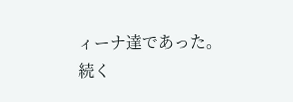ィーナ達であった。
続く